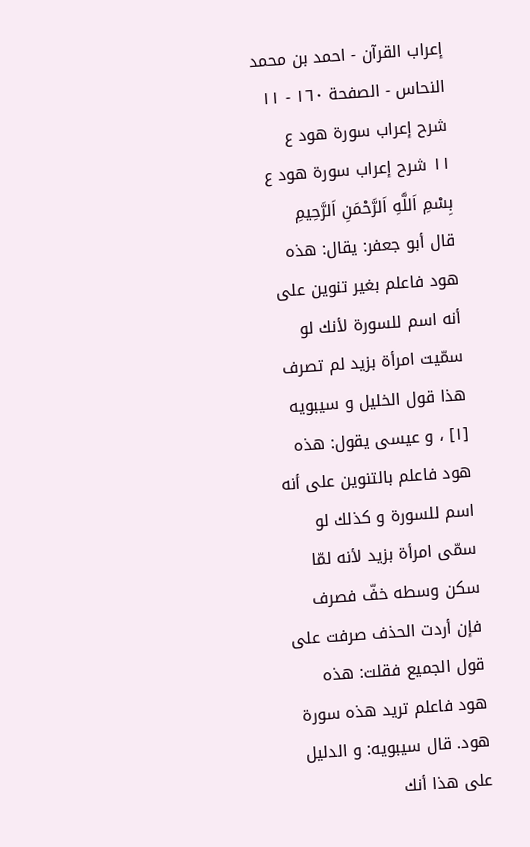إعراب القرآن - احمد بن محمد النحاس - الصفحة ١٦٠ - ١١ شرح إعراب سورة هود ع
١١ شرح إعراب سورة هود ع
بِسْمِ اَللَّهِ اَلرَّحْمَنِ اَلرَّحِيمِ
قال أبو جعفر: يقال: هذه هود فاعلم بغير تنوين على أنه اسم للسورة لأنك لو سمّيت امرأة بزيد لم تصرف هذا قول الخليل و سيبويه [١] ، و عيسى يقول: هذه هود فاعلم بالتنوين على أنه اسم للسورة و كذلك لو سمّى امرأة بزيد لأنه لمّا سكن وسطه خفّ فصرف فإن أردت الحذف صرفت على قول الجميع فقلت: هذه هود فاعلم تريد هذه سورة هود. قال سيبويه: و الدليل على هذا أنك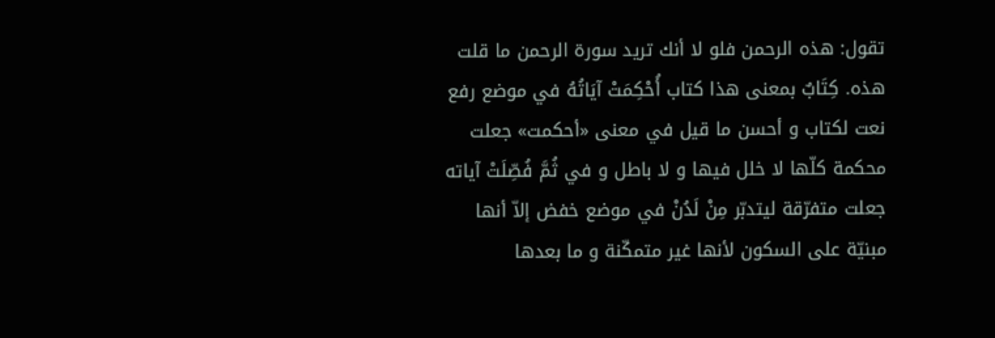تقول: هذه الرحمن فلو لا أنك تريد سورة الرحمن ما قلت هذه. كِتَابٌ بمعنى هذا كتاب أُحْكِمَتْ آيَاتُهُ في موضع رفع نعت لكتاب و أحسن ما قيل في معنى «أحكمت» جعلت محكمة كلّها لا خلل فيها و لا باطل و في ثُمَّ فُصِّلَتْ آياته جعلت متفرّقة ليتدبّر مِنْ لَدُنْ في موضع خفض إلاّ أنها مبنيّة على السكون لأنها غير متمكّنة و ما بعدها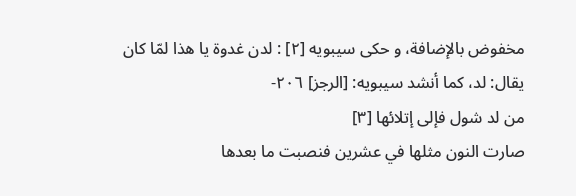مخفوض بالإضافة، و حكى سيبويه [٢] : لدن غدوة يا هذا لمّا كان يقال: لد، كما أنشد سيبويه: [الرجز] ٢٠٦-
من لد شول فإلى إتلائها [٣]
صارت النون مثلها في عشرين فنصبت ما بعدها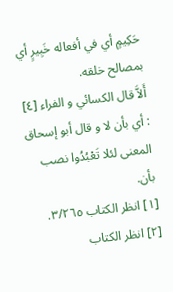حَكِيمٍ أي في أفعاله خَبِيرٍ أي بمصالح خلقه.
أَلاَّ قال الكسائي و الفراء [٤] : أي بأن لا و قال أبو إسحاق المعنى لئلا تَعْبُدُوا نصب بأن.
[١] انظر الكتاب ٣/٢٦٥.
[٢] انظر الكتاب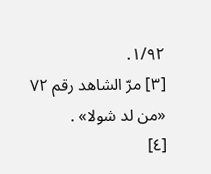١/٩٢.
[٣] مرّ الشاهد رقم ٧٢ «من لد شولا» .
[٤]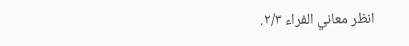انظر معاني الفراء ٢/٣.